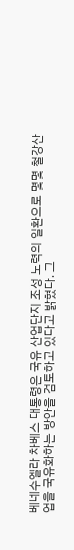베네수엘라 차베스 대통령은 국유 산업단지 조성 노력의 일환으로 몇몇 철강산업을 국유화하는 방안을 검토하고 있다고 밝혔다. 그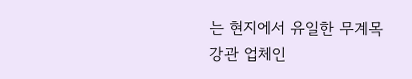는 현지에서 유일한 무계목강관 업체인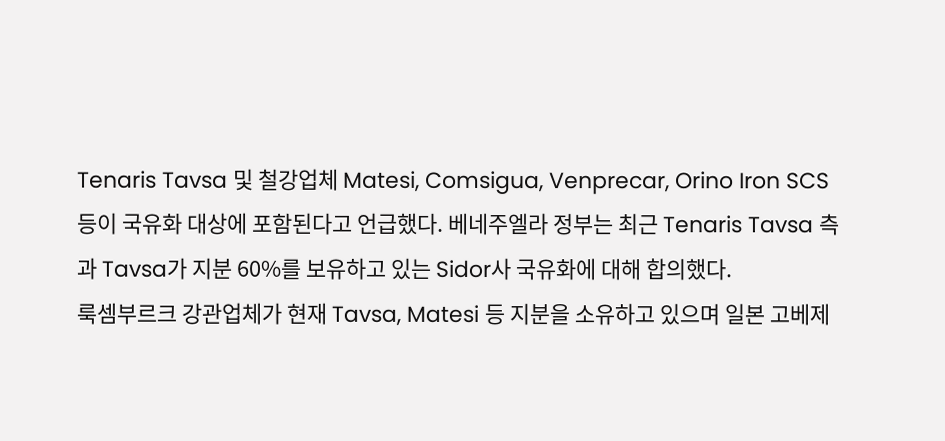Tenaris Tavsa 및 철강업체 Matesi, Comsigua, Venprecar, Orino Iron SCS 등이 국유화 대상에 포함된다고 언급했다. 베네주엘라 정부는 최근 Tenaris Tavsa 측과 Tavsa가 지분 60%를 보유하고 있는 Sidor사 국유화에 대해 합의했다.
룩셈부르크 강관업체가 현재 Tavsa, Matesi 등 지분을 소유하고 있으며 일본 고베제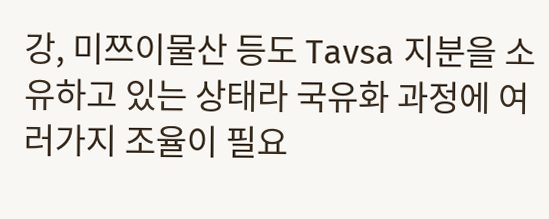강, 미쯔이물산 등도 Tavsa 지분을 소유하고 있는 상태라 국유화 과정에 여러가지 조율이 필요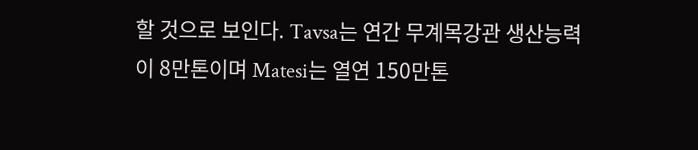할 것으로 보인다. Tavsa는 연간 무계목강관 생산능력이 8만톤이며 Matesi는 열연 150만톤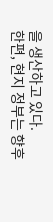을 생산하고 있다.
한편, 현지 정부는 향후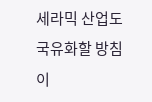세라믹 산업도 국유화할 방침이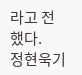라고 전했다.
정현욱기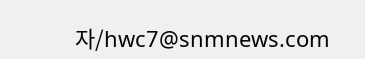자/hwc7@snmnews.com